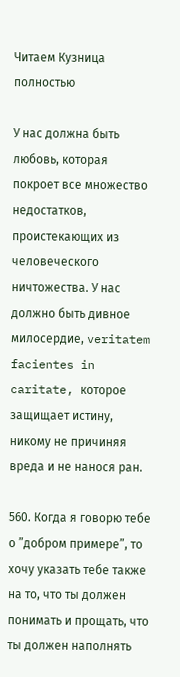Читаем Кузница полностью

У нас должна быть любовь, которая покроет все множество недостатков, проистекающих из человеческого ничтожества. У нас должно быть дивное милосердие, veritatem facientes in caritate, которое защищает истину, никому не причиняя вреда и не нанося ран.

560. Когда я говорю тебе о ”добром примере”, то хочу указать тебе также на то, что ты должен понимать и прощать, что ты должен наполнять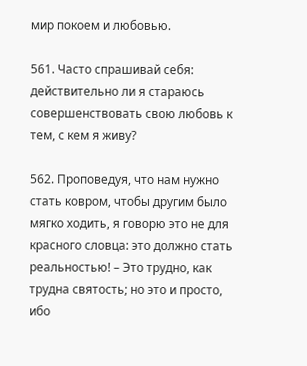мир покоем и любовью.

561. Часто спрашивай себя: действительно ли я стараюсь совершенствовать свою любовь к тем, с кем я живу?

562. Проповедуя, что нам нужно стать ковром, чтобы другим было мягко ходить, я говорю это не для красного словца: это должно стать реальностью! – Это трудно, как трудна святость; но это и просто, ибо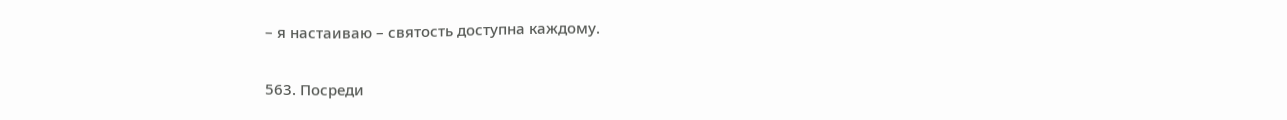– я настаиваю – святость доступна каждому.

563. Посреди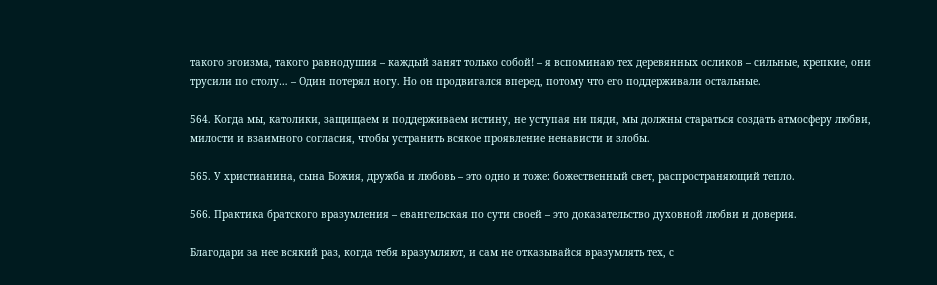такого эгоизма, такого равнодушия – каждый занят только собой! – я вспоминаю тех деревянных осликов – сильные, крепкие, они трусили по столу… – Один потерял ногу. Но он продвигался вперед, потому что его поддерживали остальные.

564. Когда мы, католики, защищаем и поддерживаем истину, не уступая ни пяди, мы должны стараться создать атмосферу любви, милости и взаимного согласия, чтобы устранить всякое проявление ненависти и злобы.

565. У христианина, сына Божия, дружба и любовь – это одно и тоже: божественный свет, распространяющий тепло.

566. Практика братского вразумления – евангельская по сути своей – это доказательство духовной любви и доверия.

Благодари за нее всякий раз, когда тебя вразумляют, и сам не отказывайся вразумлять тех, с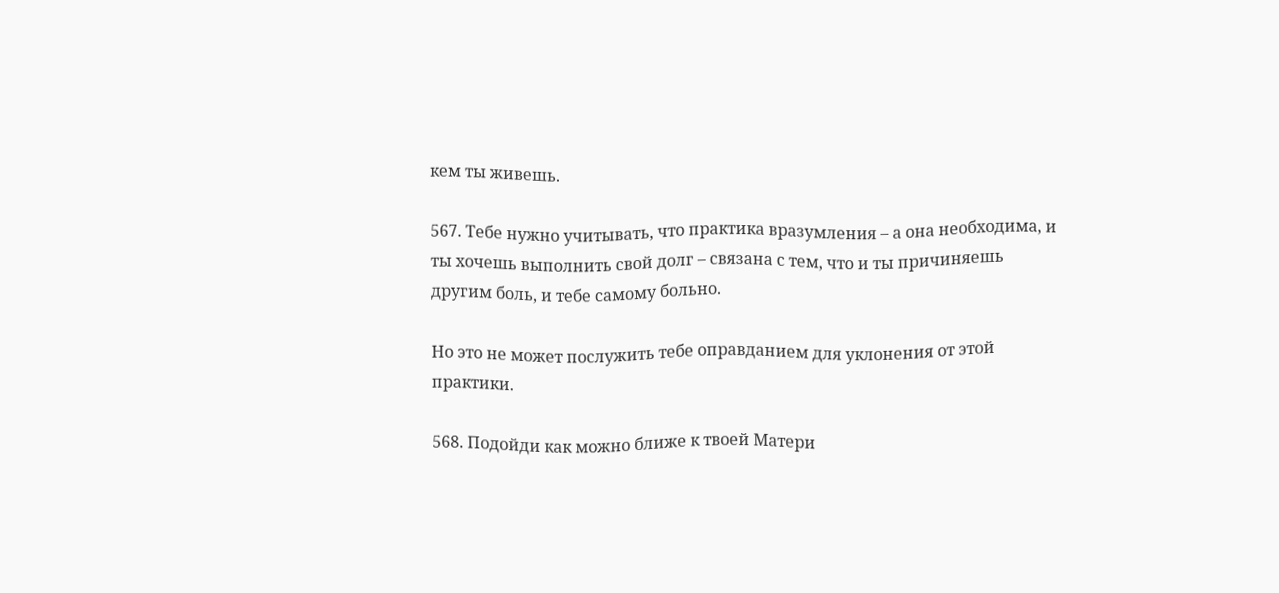кем ты живешь.

567. Тебе нужно учитывать, что практика вразумления – а она необходима, и ты хочешь выполнить свой долг – связана с тем, что и ты причиняешь другим боль, и тебе самому больно.

Но это не может послужить тебе оправданием для уклонения от этой практики.

568. Подойди как можно ближе к твоей Матери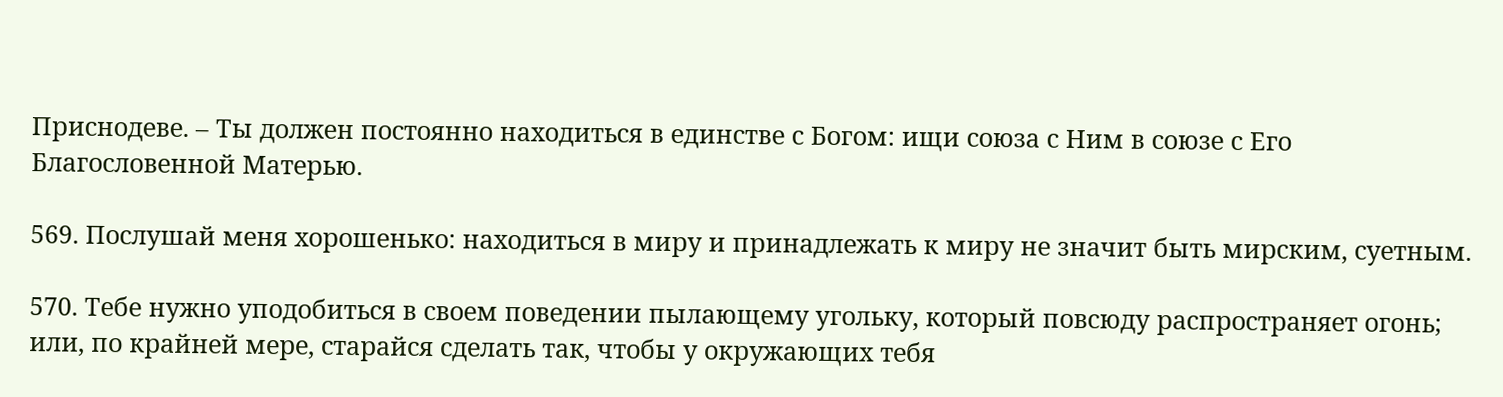Приснодеве. – Ты должен постоянно находиться в единстве с Богом: ищи союза с Ним в союзе с Его Благословенной Матерью.

569. Послушай меня хорошенько: находиться в миру и принадлежать к миру не значит быть мирским, суетным.

570. Тебе нужно уподобиться в своем поведении пылающему угольку, который повсюду распространяет огонь; или, по крайней мере, старайся сделать так, чтобы у окружающих тебя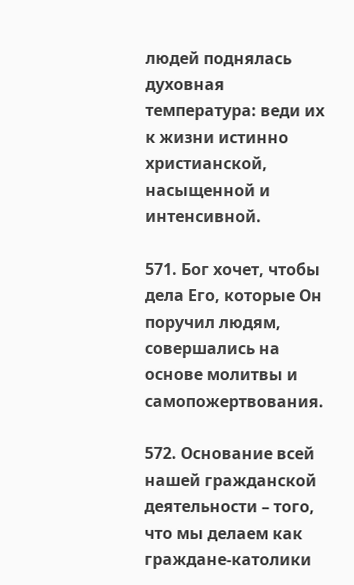людей поднялась духовная температура: веди их к жизни истинно христианской, насыщенной и интенсивной.

571. Бог хочет, чтобы дела Его, которые Он поручил людям, совершались на основе молитвы и самопожертвования.

572. Основание всей нашей гражданской деятельности – того, что мы делаем как граждане-католики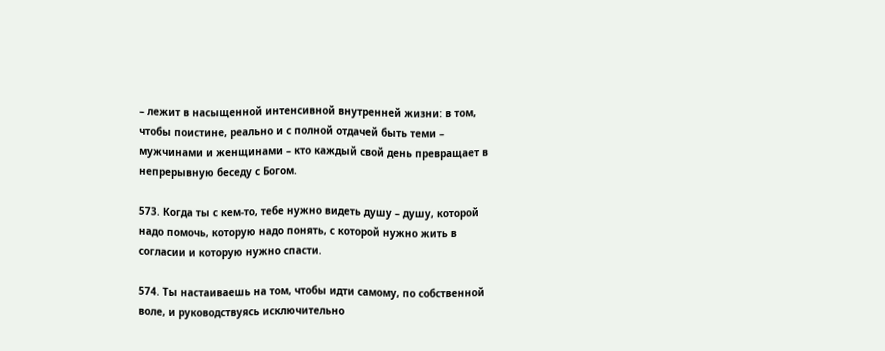– лежит в насыщенной интенсивной внутренней жизни: в том, чтобы поистине, реально и с полной отдачей быть теми – мужчинами и женщинами – кто каждый свой день превращает в непрерывную беседу с Богом.

573. Когда ты с кем-то, тебе нужно видеть душу – душу, которой надо помочь, которую надо понять, с которой нужно жить в согласии и которую нужно спасти.

574. Ты настаиваешь на том, чтобы идти самому, по собственной воле, и руководствуясь исключительно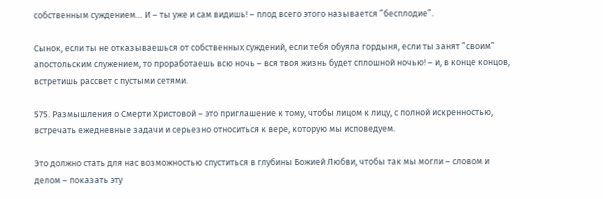собственным суждением… И – ты уже и сам видишь! – плод всего этого называется ”бесплодие”.

Сынок, если ты не отказываешься от собственных суждений, если тебя обуяла гордыня, если ты занят ”своим” апостольским служением, то проработаешь всю ночь – вся твоя жизнь будет сплошной ночью! – и, в конце концов, встретишь рассвет с пустыми сетями.

575. Размышления о Смерти Христовой – это приглашение к тому, чтобы лицом к лицу, с полной искренностью, встречать ежедневные задачи и серьезно относиться к вере, которую мы исповедуем.

Это должно стать для нас возможностью спуститься в глубины Божией Любви, чтобы так мы могли – словом и делом – показать эту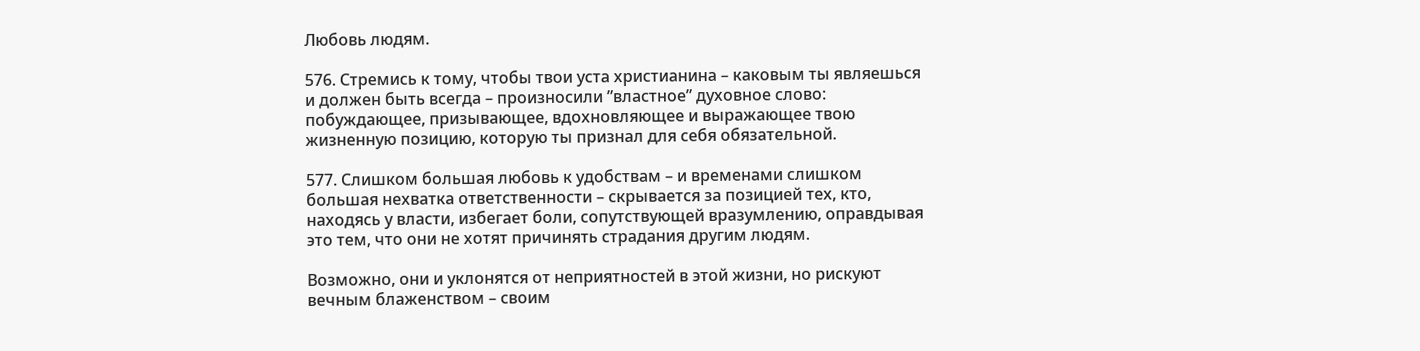Любовь людям.

576. Стремись к тому, чтобы твои уста христианина – каковым ты являешься и должен быть всегда – произносили ”властное” духовное слово: побуждающее, призывающее, вдохновляющее и выражающее твою жизненную позицию, которую ты признал для себя обязательной.

577. Слишком большая любовь к удобствам – и временами слишком большая нехватка ответственности – скрывается за позицией тех, кто, находясь у власти, избегает боли, сопутствующей вразумлению, оправдывая это тем, что они не хотят причинять страдания другим людям.

Возможно, они и уклонятся от неприятностей в этой жизни, но рискуют вечным блаженством – своим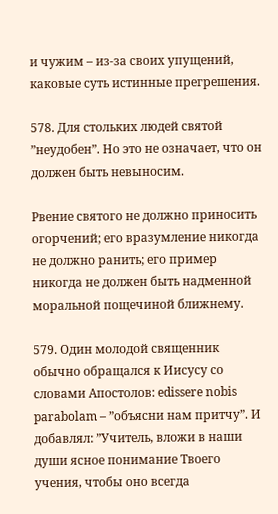и чужим – из-за своих упущений, каковые суть истинные прегрешения.

578. Для стольких людей святой ”неудобен”. Но это не означает, что он должен быть невыносим.

Рвение святого не должно приносить огорчений; его вразумление никогда не должно ранить; его пример никогда не должен быть надменной моральной пощечиной ближнему.

579. Один молодой священник обычно обращался к Иисусу со словами Апостолов: edissere nobis parabolam – ”объясни нам притчу”. И добавлял: ”Учитель, вложи в наши души ясное понимание Твоего учения, чтобы оно всегда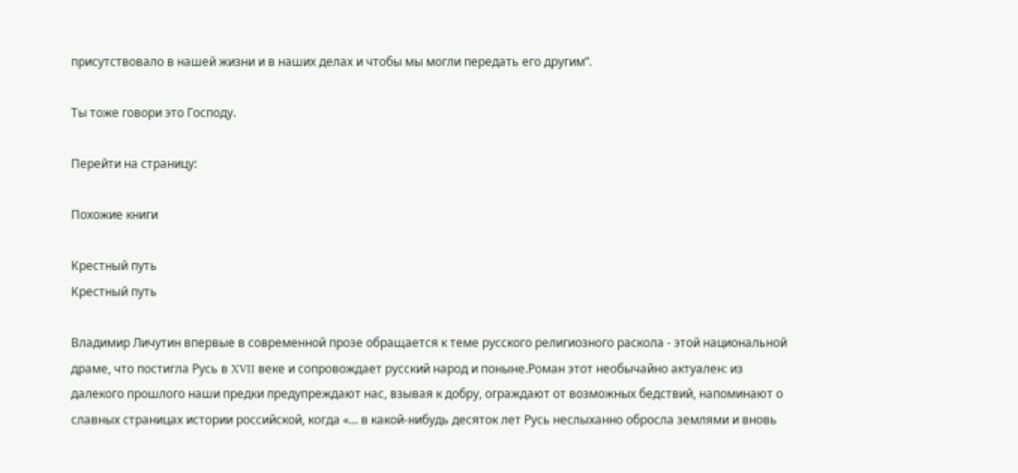присутствовало в нашей жизни и в наших делах и чтобы мы могли передать его другим”.

Ты тоже говори это Господу.

Перейти на страницу:

Похожие книги

Крестный путь
Крестный путь

Владимир Личутин впервые в современной прозе обращается к теме русского религиозного раскола - этой национальной драме, что постигла Русь в XVII веке и сопровождает русский народ и поныне.Роман этот необычайно актуален: из далекого прошлого наши предки предупреждают нас, взывая к добру, ограждают от возможных бедствий, напоминают о славных страницах истории российской, когда «... в какой-нибудь десяток лет Русь неслыханно обросла землями и вновь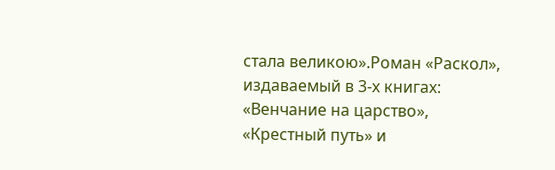стала великою».Роман «Раскол», издаваемый в 3-х книгах: «Венчание на царство», «Крестный путь» и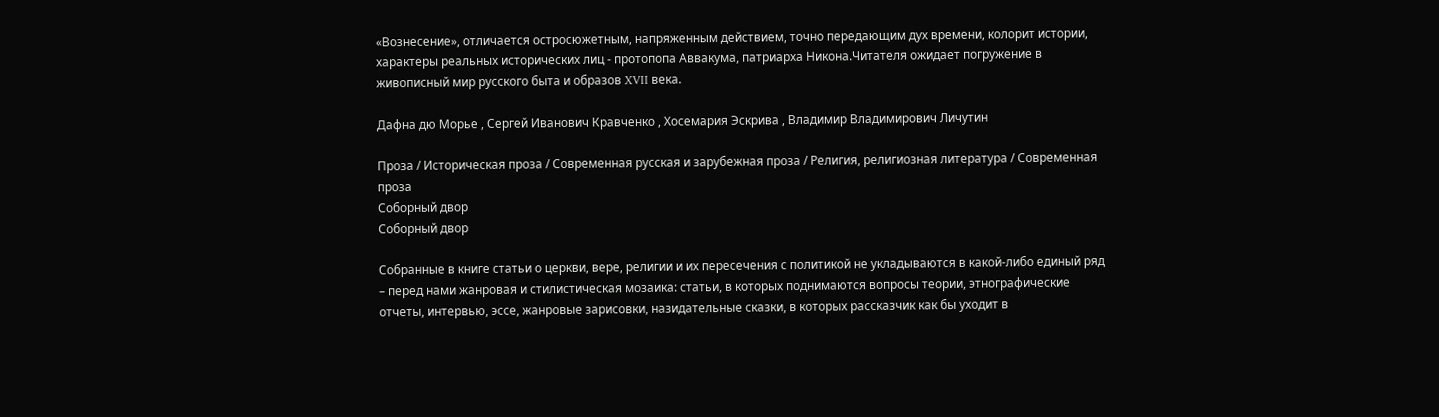«Вознесение», отличается остросюжетным, напряженным действием, точно передающим дух времени, колорит истории, характеры реальных исторических лиц - протопопа Аввакума, патриарха Никона.Читателя ожидает погружение в живописный мир русского быта и образов XVII века.

Дафна дю Морье , Сергей Иванович Кравченко , Хосемария Эскрива , Владимир Владимирович Личутин

Проза / Историческая проза / Современная русская и зарубежная проза / Религия, религиозная литература / Современная проза
Соборный двор
Соборный двор

Собранные в книге статьи о церкви, вере, религии и их пересечения с политикой не укладываются в какой-либо единый ряд – перед нами жанровая и стилистическая мозаика: статьи, в которых поднимаются вопросы теории, этнографические отчеты, интервью, эссе, жанровые зарисовки, назидательные сказки, в которых рассказчик как бы уходит в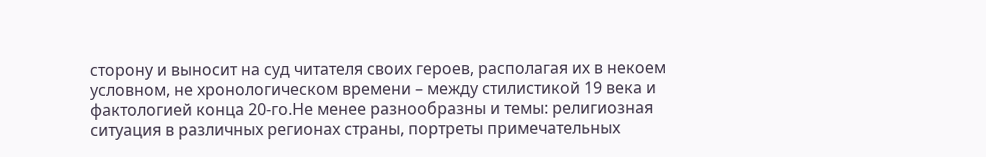сторону и выносит на суд читателя своих героев, располагая их в некоем условном, не хронологическом времени – между стилистикой 19 века и фактологией конца 20‑го.Не менее разнообразны и темы: религиозная ситуация в различных регионах страны, портреты примечательных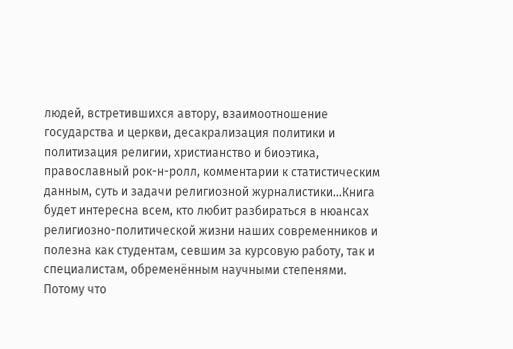людей, встретившихся автору, взаимоотношение государства и церкви, десакрализация политики и политизация религии, христианство и биоэтика, православный рок-н-ролл, комментарии к статистическим данным, суть и задачи религиозной журналистики…Книга будет интересна всем, кто любит разбираться в нюансах религиозно-политической жизни наших современников и полезна как студентам, севшим за курсовую работу, так и специалистам, обременённым научными степенями. Потому что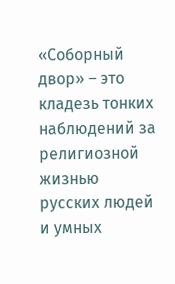«Соборный двор» – это кладезь тонких наблюдений за религиозной жизнью русских людей и умных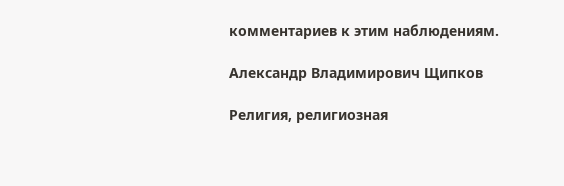комментариев к этим наблюдениям.

Александр Владимирович Щипков

Религия, религиозная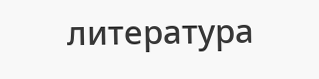литература